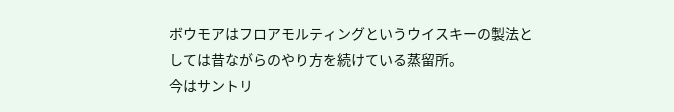ボウモアはフロアモルティングというウイスキーの製法としては昔ながらのやり方を続けている蒸留所。
今はサントリ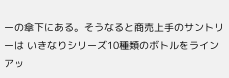ーの傘下にある。そうなると商売上手のサントリーは いきなりシリーズ10種類のボトルをラインアッ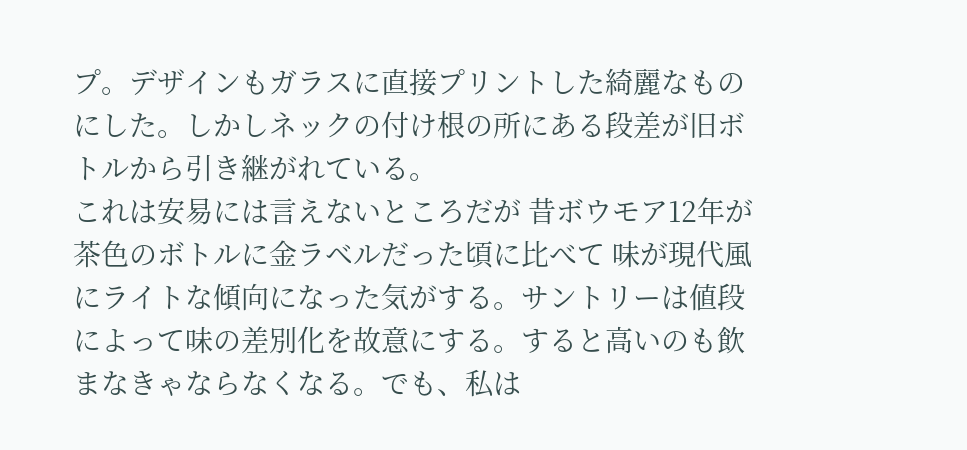プ。デザインもガラスに直接プリントした綺麗なものにした。しかしネックの付け根の所にある段差が旧ボトルから引き継がれている。
これは安易には言えないところだが 昔ボウモア12年が茶色のボトルに金ラベルだった頃に比べて 味が現代風にライトな傾向になった気がする。サントリーは値段によって味の差別化を故意にする。すると高いのも飲まなきゃならなくなる。でも、私は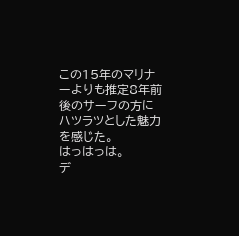この15年のマリナーよりも推定8年前後のサーフの方にハツラツとした魅力を感じた。
はっはっは。
デ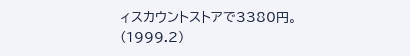ィスカウントストアで3380円。(1999.2)